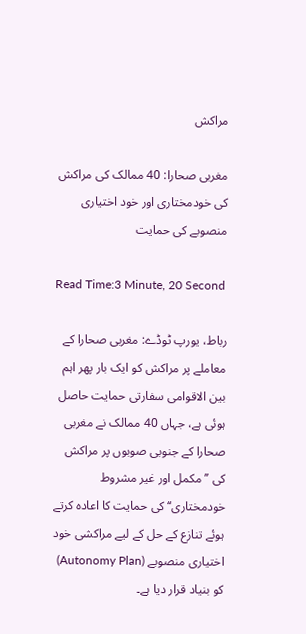مراکش

مغربی صحارا: 40 ممالک کی مراکش کی خودمختاری اور خود اختیاری منصوبے کی حمایت

Read Time:3 Minute, 20 Second

رباط، یورپ ٹوڈے: مغربی صحارا کے معاملے پر مراکش کو ایک بار پھر اہم بین الاقوامی سفارتی حمایت حاصل ہوئی ہے، جہاں 40 ممالک نے مغربی صحارا کے جنوبی صوبوں پر مراکش کی ’’مکمل اور غیر مشروط خودمختاری‘‘ کی حمایت کا اعادہ کرتے ہوئے تنازع کے حل کے لیے مراکشی خود اختیاری منصوبے (Autonomy Plan) کو بنیاد قرار دیا ہے۔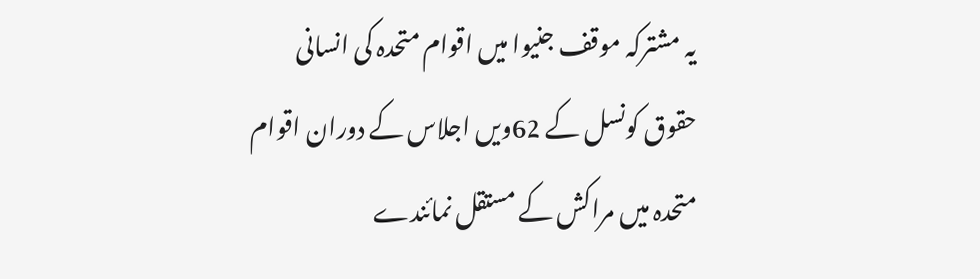یہ مشترکہ موقف جنیوا میں اقوام متحدہ کی انسانی حقوق کونسل کے 62ویں اجلاس کے دوران اقوام متحدہ میں مراکش کے مستقل نمائندے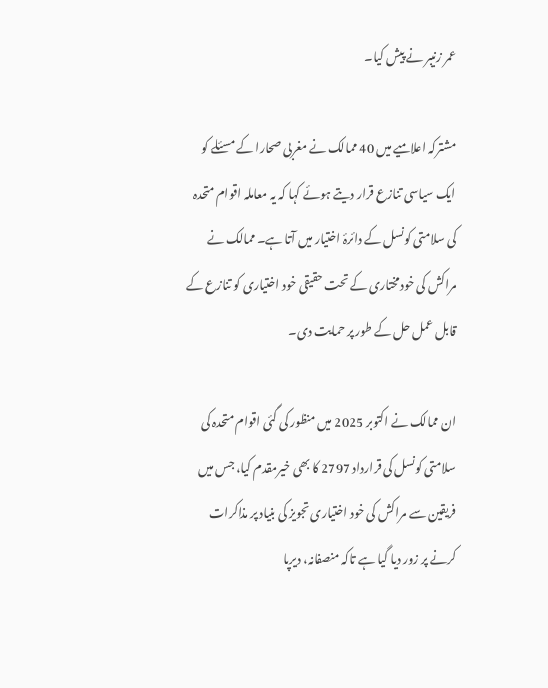عمر زنیبر نے پیش کیا۔

مشترکہ اعلامیے میں 40 ممالک نے مغربی صحارا کے مسئلے کو ایک سیاسی تنازع قرار دیتے ہوئے کہا کہ یہ معاملہ اقوام متحدہ کی سلامتی کونسل کے دائرۂ اختیار میں آتا ہے۔ ممالک نے مراکش کی خودمختاری کے تحت حقیقی خود اختیاری کو تنازع کے قابل عمل حل کے طور پر حمایت دی۔

ان ممالک نے اکتوبر 2025 میں منظور کی گئی اقوام متحدہ کی سلامتی کونسل کی قرارداد 2797 کا بھی خیرمقدم کیا، جس میں فریقین سے مراکش کی خود اختیاری تجویز کی بنیاد پر مذاکرات کرنے پر زور دیا گیا ہے تاکہ منصفانہ، دیرپا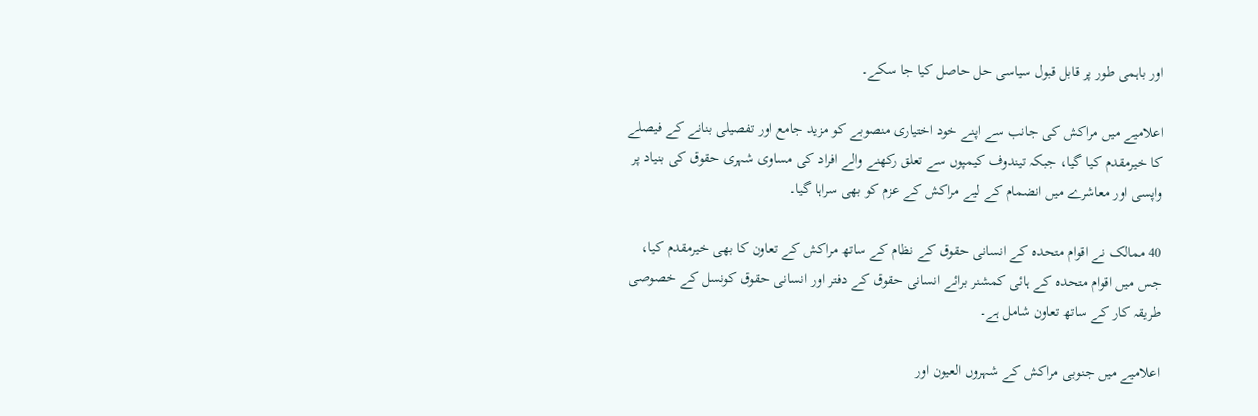اور باہمی طور پر قابل قبول سیاسی حل حاصل کیا جا سکے۔

اعلامیے میں مراکش کی جانب سے اپنے خود اختیاری منصوبے کو مزید جامع اور تفصیلی بنانے کے فیصلے کا خیرمقدم کیا گیا، جبکہ تیندوف کیمپوں سے تعلق رکھنے والے افراد کی مساوی شہری حقوق کی بنیاد پر واپسی اور معاشرے میں انضمام کے لیے مراکش کے عزم کو بھی سراہا گیا۔

40 ممالک نے اقوام متحدہ کے انسانی حقوق کے نظام کے ساتھ مراکش کے تعاون کا بھی خیرمقدم کیا، جس میں اقوام متحدہ کے ہائی کمشنر برائے انسانی حقوق کے دفتر اور انسانی حقوق کونسل کے خصوصی طریقہ کار کے ساتھ تعاون شامل ہے۔

اعلامیے میں جنوبی مراکش کے شہروں العیون اور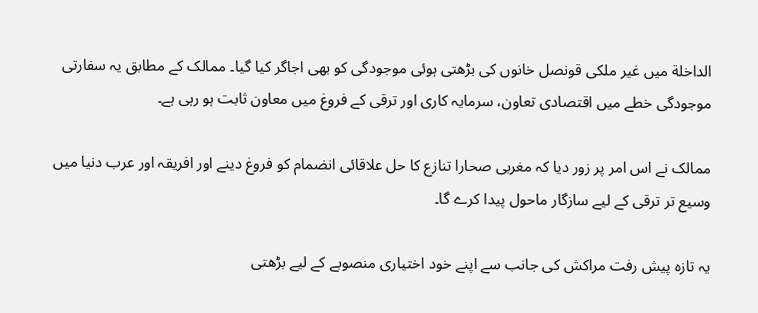الداخلة میں غیر ملکی قونصل خانوں کی بڑھتی ہوئی موجودگی کو بھی اجاگر کیا گیا۔ ممالک کے مطابق یہ سفارتی موجودگی خطے میں اقتصادی تعاون، سرمایہ کاری اور ترقی کے فروغ میں معاون ثابت ہو رہی ہے۔

ممالک نے اس امر پر زور دیا کہ مغربی صحارا تنازع کا حل علاقائی انضمام کو فروغ دینے اور افریقہ اور عرب دنیا میں وسیع تر ترقی کے لیے سازگار ماحول پیدا کرے گا۔

یہ تازہ پیش رفت مراکش کی جانب سے اپنے خود اختیاری منصوبے کے لیے بڑھتی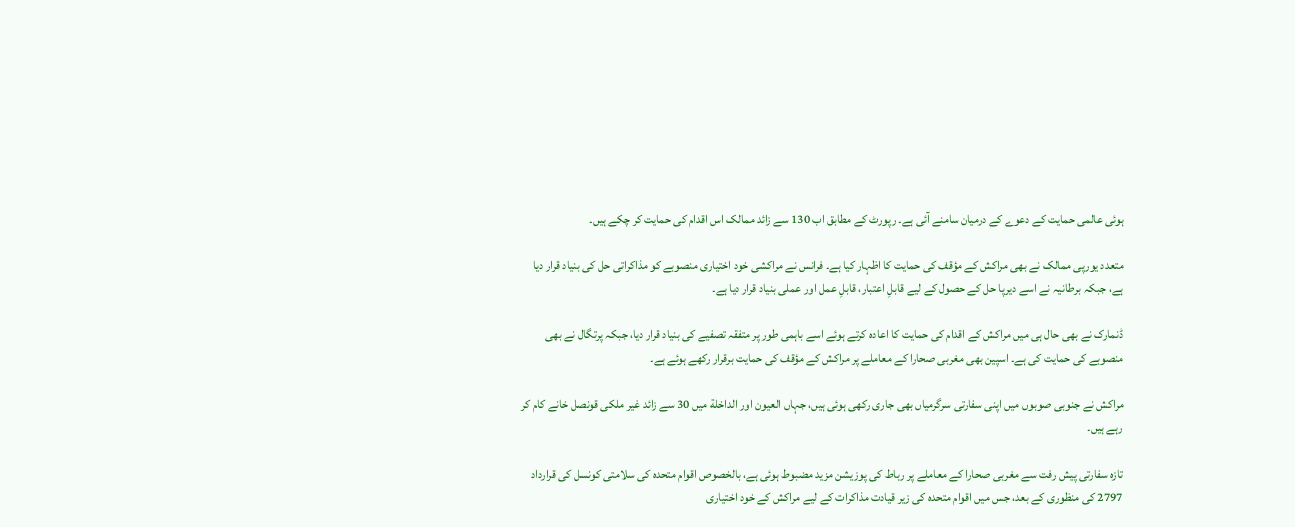ہوئی عالمی حمایت کے دعوے کے درمیان سامنے آئی ہے۔ رپورٹ کے مطابق اب 130 سے زائد ممالک اس اقدام کی حمایت کر چکے ہیں۔

متعدد یورپی ممالک نے بھی مراکش کے مؤقف کی حمایت کا اظہار کیا ہے۔ فرانس نے مراکشی خود اختیاری منصوبے کو مذاکراتی حل کی بنیاد قرار دیا ہے، جبکہ برطانیہ نے اسے دیرپا حل کے حصول کے لیے قابلِ اعتبار، قابلِ عمل اور عملی بنیاد قرار دیا ہے۔

ڈنمارک نے بھی حال ہی میں مراکش کے اقدام کی حمایت کا اعادہ کرتے ہوئے اسے باہمی طور پر متفقہ تصفیے کی بنیاد قرار دیا، جبکہ پرتگال نے بھی منصوبے کی حمایت کی ہے۔ اسپین بھی مغربی صحارا کے معاملے پر مراکش کے مؤقف کی حمایت برقرار رکھے ہوئے ہے۔

مراکش نے جنوبی صوبوں میں اپنی سفارتی سرگرمیاں بھی جاری رکھی ہوئی ہیں، جہاں العیون اور الداخلة میں 30 سے زائد غیر ملکی قونصل خانے کام کر رہے ہیں۔

تازہ سفارتی پیش رفت سے مغربی صحارا کے معاملے پر رباط کی پوزیشن مزید مضبوط ہوئی ہے، بالخصوص اقوام متحدہ کی سلامتی کونسل کی قرارداد 2797 کی منظوری کے بعد، جس میں اقوام متحدہ کی زیر قیادت مذاکرات کے لیے مراکش کے خود اختیاری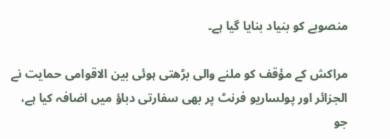منصوبے کو بنیاد بنایا گیا ہے۔

مراکش کے مؤقف کو ملنے والی بڑھتی ہوئی بین الاقوامی حمایت نے الجزائر اور پولساریو فرنٹ پر بھی سفارتی دباؤ میں اضافہ کیا ہے، جو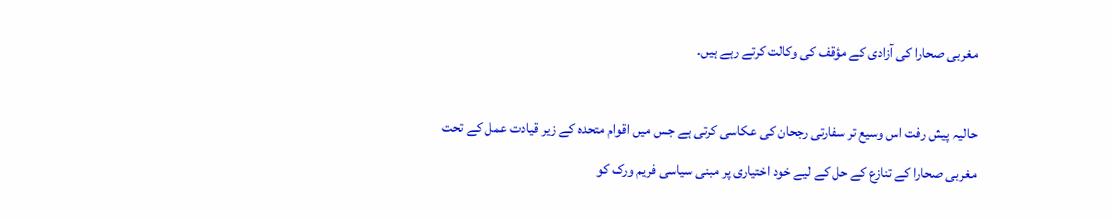مغربی صحارا کی آزادی کے مؤقف کی وکالت کرتے رہے ہیں۔

حالیہ پیش رفت اس وسیع تر سفارتی رجحان کی عکاسی کرتی ہے جس میں اقوام متحدہ کے زیر قیادت عمل کے تحت مغربی صحارا کے تنازع کے حل کے لیے خود اختیاری پر مبنی سیاسی فریم ورک کو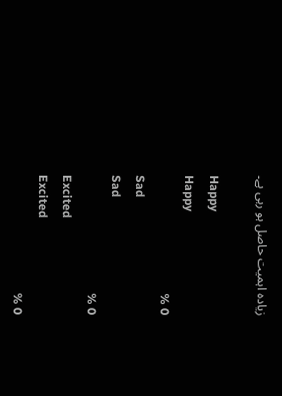زیادہ اہمیت حاصل ہو رہی ہے۔

Happy
Happy
0 %
Sad
Sad
0 %
Excited
Excited
0 %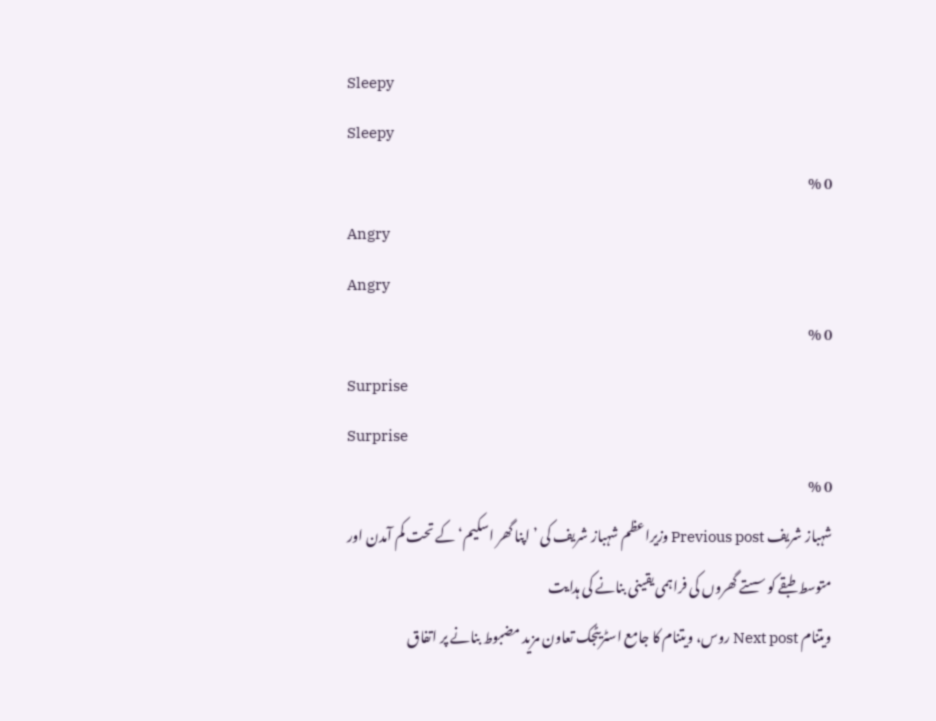Sleepy
Sleepy
0 %
Angry
Angry
0 %
Surprise
Surprise
0 %
شہباز شریف Previous post وزیراعظم شہباز شریف کی ’اپنا گھر اسکیم‘ کے تحت کم آمدن اور متوسط طبقے کو سستے گھروں کی فراہمی یقینی بنانے کی ہدایت
ویتنام Next post روس، ویتنام کا جامع اسٹریٹجک تعاون مزید مضبوط بنانے پر اتفاق